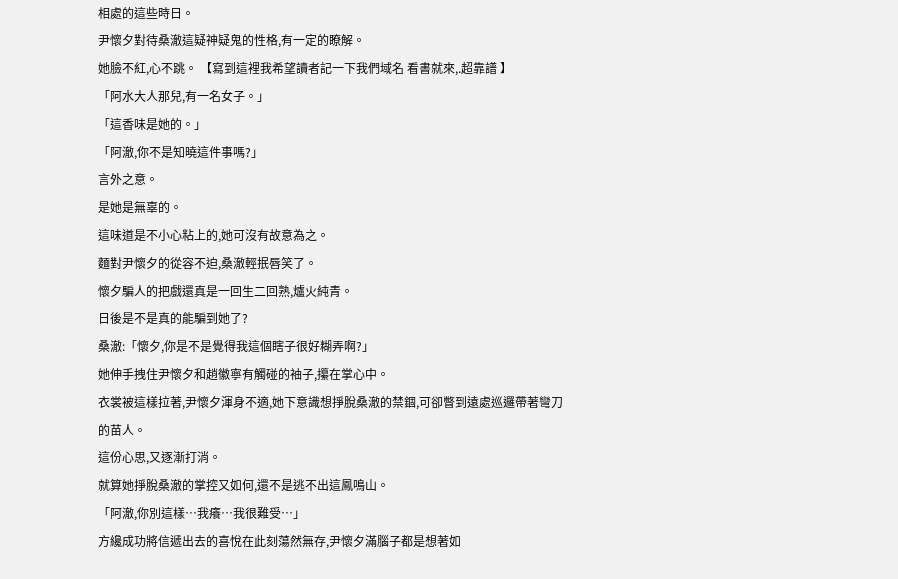相處的這些時日。
尹懷夕對待桑澈這疑神疑鬼的性格,有一定的瞭解。
她臉不紅,心不跳。 【寫到這裡我希望讀者記一下我們域名 看書就來,.超靠譜 】
「阿水大人那兒,有一名女子。」
「這香味是她的。」
「阿澈,你不是知曉這件事嗎?」
言外之意。
是她是無辜的。
這味道是不小心粘上的,她可沒有故意為之。
麵對尹懷夕的從容不迫,桑澈輕抿唇笑了。
懷夕騙人的把戲還真是一回生二回熟,爐火純青。
日後是不是真的能騙到她了?
桑澈:「懷夕,你是不是覺得我這個瞎子很好糊弄啊?」
她伸手拽住尹懷夕和趙徽寧有觸碰的袖子,攥在掌心中。
衣裳被這樣拉著,尹懷夕渾身不適,她下意識想掙脫桑澈的禁錮,可卻瞥到遠處巡邏帶著彎刀的苗人。
這份心思,又逐漸打消。
就算她掙脫桑澈的掌控又如何,還不是逃不出這鳳鳴山。
「阿澈,你別這樣…我癢…我很難受…」
方纔成功將信遞出去的喜悅在此刻蕩然無存,尹懷夕滿腦子都是想著如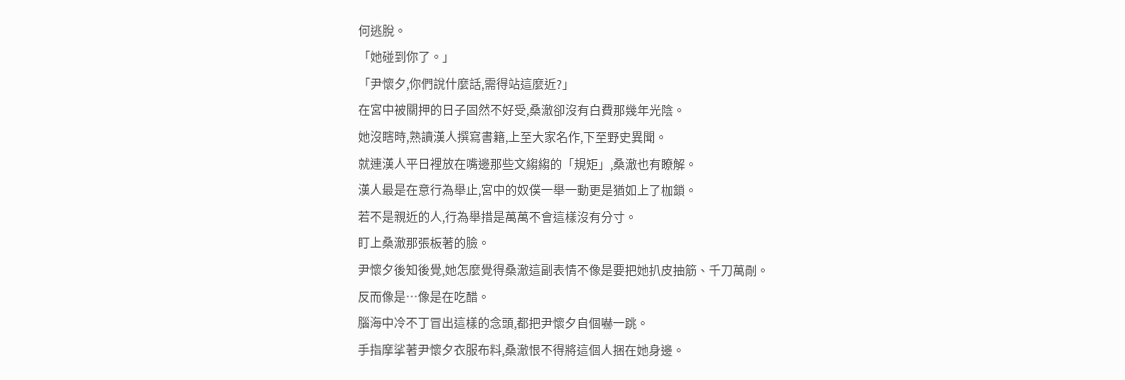何逃脫。
「她碰到你了。」
「尹懷夕,你們說什麼話,需得站這麼近?」
在宮中被關押的日子固然不好受,桑澈卻沒有白費那幾年光陰。
她沒瞎時,熟讀漢人撰寫書籍,上至大家名作,下至野史異聞。
就連漢人平日裡放在嘴邊那些文縐縐的「規矩」,桑澈也有瞭解。
漢人最是在意行為舉止,宮中的奴僕一舉一動更是猶如上了枷鎖。
若不是親近的人,行為舉措是萬萬不會這樣沒有分寸。
盯上桑澈那張板著的臉。
尹懷夕後知後覺,她怎麼覺得桑澈這副表情不像是要把她扒皮抽筋、千刀萬剮。
反而像是…像是在吃醋。
腦海中冷不丁冒出這樣的念頭,都把尹懷夕自個嚇一跳。
手指摩挲著尹懷夕衣服布料,桑澈恨不得將這個人捆在她身邊。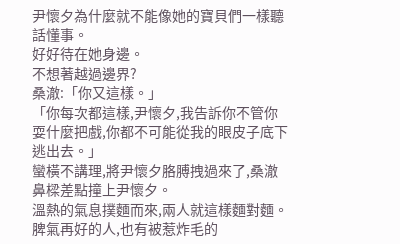尹懷夕為什麼就不能像她的寶貝們一樣聽話懂事。
好好待在她身邊。
不想著越過邊界?
桑澈:「你又這樣。」
「你每次都這樣,尹懷夕,我告訴你不管你耍什麼把戲,你都不可能從我的眼皮子底下逃出去。」
蠻橫不講理,將尹懷夕胳膊拽過來了,桑澈鼻樑差點撞上尹懷夕。
溫熱的氣息撲麵而來,兩人就這樣麵對麵。
脾氣再好的人,也有被惹炸毛的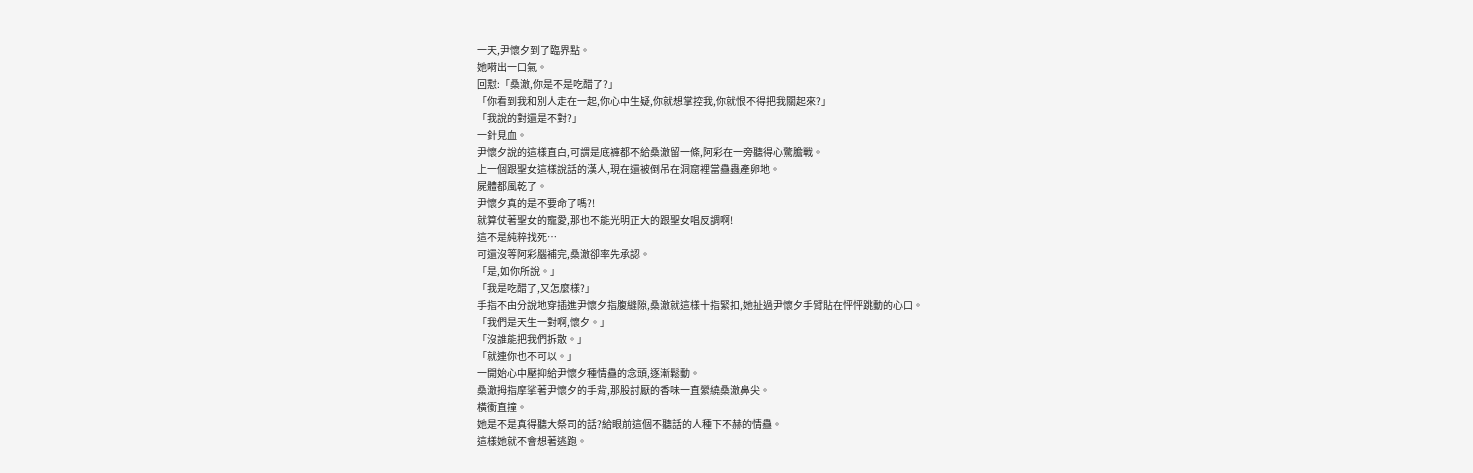一天,尹懷夕到了臨界點。
她嗬出一口氣。
回懟:「桑澈,你是不是吃醋了?」
「你看到我和別人走在一起,你心中生疑,你就想掌控我,你就恨不得把我關起來?」
「我說的對還是不對?」
一針見血。
尹懷夕說的這樣直白,可謂是底褲都不給桑澈留一條,阿彩在一旁聽得心驚膽戰。
上一個跟聖女這樣說話的漢人,現在還被倒吊在洞窟裡當蠱蟲產卵地。
屍體都風乾了。
尹懷夕真的是不要命了嗎?!
就算仗著聖女的寵愛,那也不能光明正大的跟聖女唱反調啊!
這不是純粹找死…
可還沒等阿彩腦補完,桑澈卻率先承認。
「是,如你所說。」
「我是吃醋了,又怎麼樣?」
手指不由分說地穿插進尹懷夕指腹縫隙,桑澈就這樣十指緊扣,她扯過尹懷夕手臂貼在怦怦跳動的心口。
「我們是天生一對啊,懷夕。」
「沒誰能把我們拆散。」
「就連你也不可以。」
一開始心中壓抑給尹懷夕種情蠱的念頭,逐漸鬆動。
桑澈拇指摩挲著尹懷夕的手背,那股討厭的香味一直縈繞桑澈鼻尖。
橫衝直撞。
她是不是真得聽大祭司的話?給眼前這個不聽話的人種下不赫的情蠱。
這樣她就不會想著逃跑。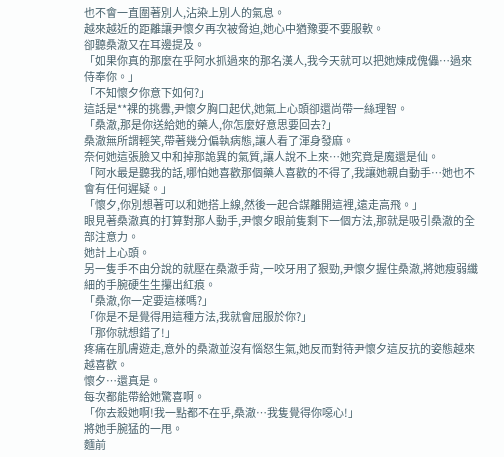也不會一直圍著別人,沾染上別人的氣息。
越來越近的距離讓尹懷夕再次被脅迫,她心中猶豫要不要服軟。
卻聽桑澈又在耳邊提及。
「如果你真的那麼在乎阿水抓過來的那名漢人,我今天就可以把她煉成傀儡…過來侍奉你。」
「不知懷夕你意下如何?」
這話是**裸的挑釁,尹懷夕胸口起伏,她氣上心頭卻還尚帶一絲理智。
「桑澈,那是你送給她的藥人,你怎麼好意思要回去?」
桑澈無所謂輕笑,帶著幾分偏執病態,讓人看了渾身發麻。
奈何她這張臉又中和掉那詭異的氣質,讓人說不上來…她究竟是魔還是仙。
「阿水最是聽我的話,哪怕她喜歡那個藥人喜歡的不得了,我讓她親自動手…她也不會有任何遲疑。」
「懷夕,你別想著可以和她搭上線,然後一起合謀離開這裡,遠走高飛。」
眼見著桑澈真的打算對那人動手,尹懷夕眼前隻剩下一個方法,那就是吸引桑澈的全部注意力。
她計上心頭。
另一隻手不由分說的就壓在桑澈手背,一咬牙用了狠勁,尹懷夕握住桑澈,將她瘦弱纖細的手腕硬生生攥出紅痕。
「桑澈,你一定要這樣嗎?」
「你是不是覺得用這種方法,我就會屈服於你?」
「那你就想錯了!」
疼痛在肌膚遊走,意外的桑澈並沒有惱怒生氣,她反而對待尹懷夕這反抗的姿態越來越喜歡。
懷夕…還真是。
每次都能帶給她驚喜啊。
「你去殺她啊!我一點都不在乎,桑澈…我隻覺得你噁心!」
將她手腕猛的一甩。
麵前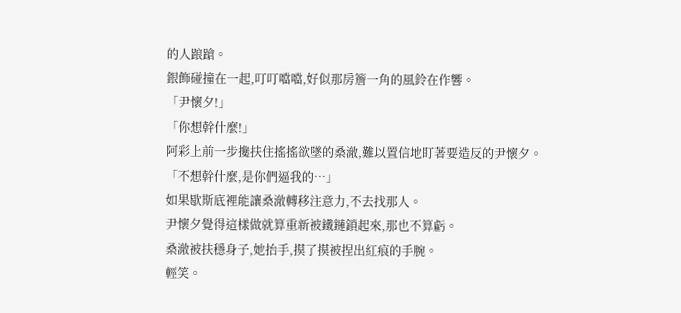的人踉蹌。
銀飾碰撞在一起,叮叮噹噹,好似那房簷一角的風鈴在作響。
「尹懷夕!」
「你想幹什麼!」
阿彩上前一步攙扶住搖搖欲墜的桑澈,難以置信地盯著要造反的尹懷夕。
「不想幹什麼,是你們逼我的…」
如果歇斯底裡能讓桑澈轉移注意力,不去找那人。
尹懷夕覺得這樣做就算重新被鐵鏈鎖起來,那也不算虧。
桑澈被扶穩身子,她抬手,摸了摸被捏出紅痕的手腕。
輕笑。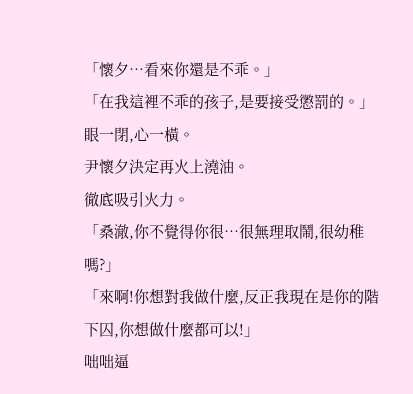「懷夕…看來你還是不乖。」
「在我這裡不乖的孩子,是要接受懲罰的。」
眼一閉,心一橫。
尹懷夕決定再火上澆油。
徹底吸引火力。
「桑澈,你不覺得你很…很無理取鬧,很幼稚嗎?」
「來啊!你想對我做什麼,反正我現在是你的階下囚,你想做什麼都可以!」
咄咄逼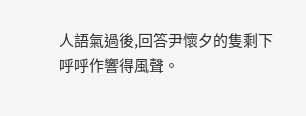人語氣過後,回答尹懷夕的隻剩下呼呼作響得風聲。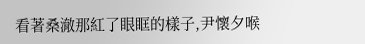看著桑澈那紅了眼眶的樣子,尹懷夕喉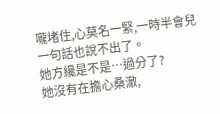嚨堵住,心莫名一緊,一時半會兒一句話也說不出了。
她方纔是不是…過分了?
她沒有在擔心桑澈,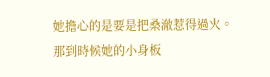她擔心的是要是把桑澈惹得過火。
那到時候她的小身板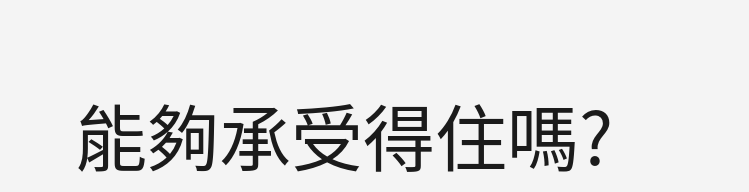能夠承受得住嗎?